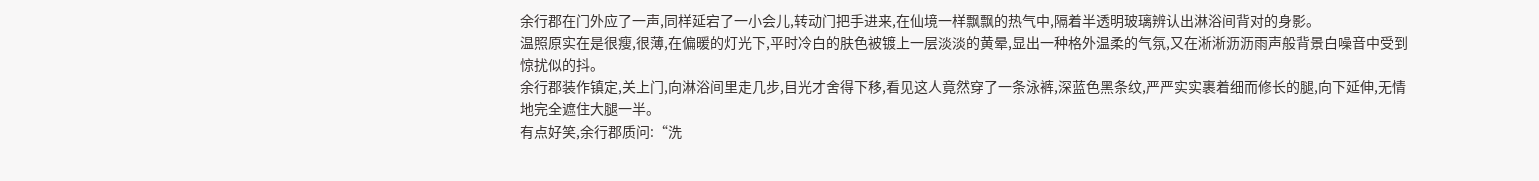余行郡在门外应了一声,同样延宕了一小会儿,转动门把手进来,在仙境一样飘飘的热气中,隔着半透明玻璃辨认出淋浴间背对的身影。
温照原实在是很瘦,很薄,在偏暖的灯光下,平时冷白的肤色被镀上一层淡淡的黄晕,显出一种格外温柔的气氛,又在淅淅沥沥雨声般背景白噪音中受到惊扰似的抖。
余行郡装作镇定,关上门,向淋浴间里走几步,目光才舍得下移,看见这人竟然穿了一条泳裤,深蓝色黑条纹,严严实实裹着细而修长的腿,向下延伸,无情地完全遮住大腿一半。
有点好笑,余行郡质问:“洗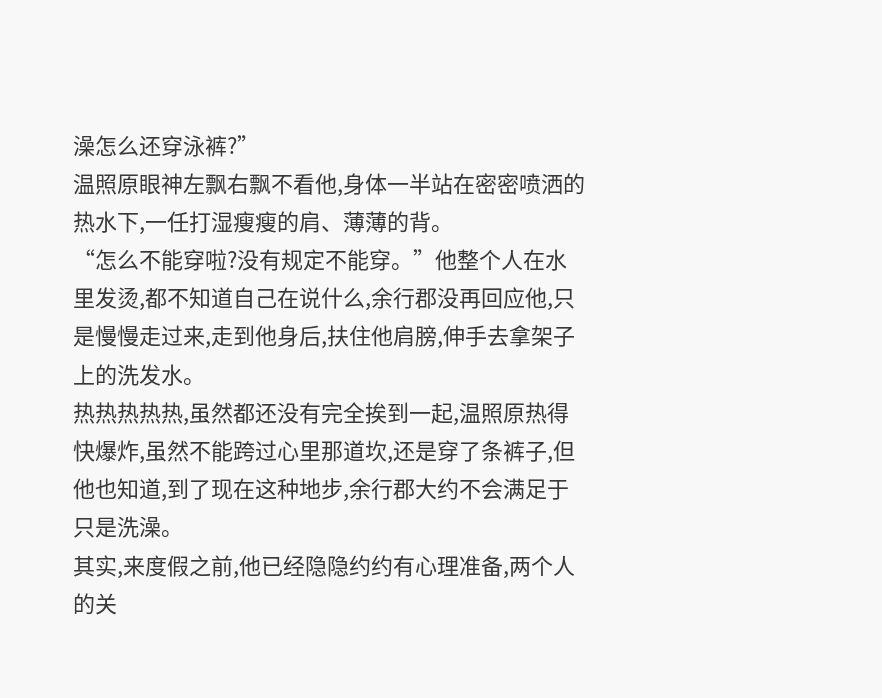澡怎么还穿泳裤?”
温照原眼神左飘右飘不看他,身体一半站在密密喷洒的热水下,一任打湿瘦瘦的肩、薄薄的背。
“怎么不能穿啦?没有规定不能穿。”他整个人在水里发烫,都不知道自己在说什么,余行郡没再回应他,只是慢慢走过来,走到他身后,扶住他肩膀,伸手去拿架子上的洗发水。
热热热热热,虽然都还没有完全挨到一起,温照原热得快爆炸,虽然不能跨过心里那道坎,还是穿了条裤子,但他也知道,到了现在这种地步,余行郡大约不会满足于只是洗澡。
其实,来度假之前,他已经隐隐约约有心理准备,两个人的关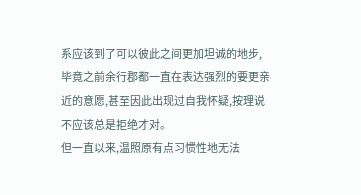系应该到了可以彼此之间更加坦诚的地步,毕竟之前余行郡都一直在表达强烈的要更亲近的意愿,甚至因此出现过自我怀疑,按理说不应该总是拒绝才对。
但一直以来,温照原有点习惯性地无法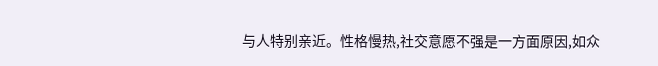与人特别亲近。性格慢热,社交意愿不强是一方面原因,如众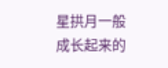星拱月一般成长起来的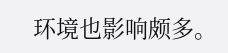环境也影响颇多。